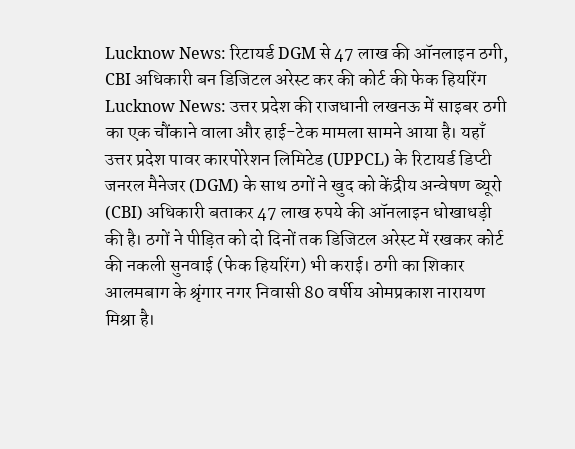Lucknow News: रिटायर्ड DGM से 47 लाख की ऑनलाइन ठगी, CBI अधिकारी बन डिजिटल अरेस्ट कर की कोर्ट की फेक हियरिंग
Lucknow News: उत्तर प्रदेश की राजधानी लखनऊ में साइबर ठगी का एक चौंकाने वाला और हाई-टेक मामला सामने आया है। यहाँ उत्तर प्रदेश पावर कारपोरेशन लिमिटेड (UPPCL) के रिटायर्ड डिप्टी जनरल मैनेजर (DGM) के साथ ठगों ने खुद को केंद्रीय अन्वेषण ब्यूरो (CBI) अधिकारी बताकर 47 लाख रुपये की ऑनलाइन धोखाधड़ी की है। ठगों ने पीड़ित को दो दिनों तक डिजिटल अरेस्ट में रखकर कोर्ट की नकली सुनवाई (फेक हियरिंग) भी कराई। ठगी का शिकार आलमबाग के श्रृंगार नगर निवासी 80 वर्षीय ओमप्रकाश नारायण मिश्रा है।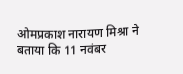ओमप्रकाश नारायण मिश्रा ने बताया कि 11 नवंबर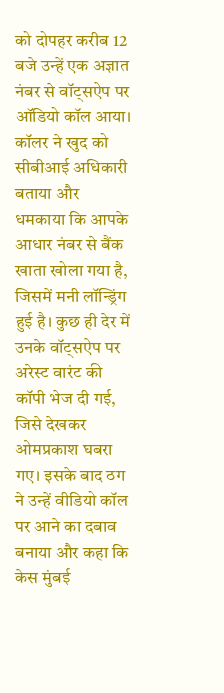को दोपहर करीब 12 बजे उन्हें एक अज्ञात नंबर से वॉट्सऐप पर ऑडियो कॉल आया। कॉलर ने खुद को सीबीआई अधिकारी बताया और धमकाया कि आपके आधार नंबर से बैंक खाता खोला गया है, जिसमें मनी लॉन्ड्रिंग हुई है। कुछ ही देर में उनके वॉट्सऐप पर अरेस्ट वारंट की कॉपी भेज दी गई, जिसे देखकर ओमप्रकाश घबरा गए। इसके बाद ठग ने उन्हें वीडियो कॉल पर आने का दबाव बनाया और कहा कि केस मुंबई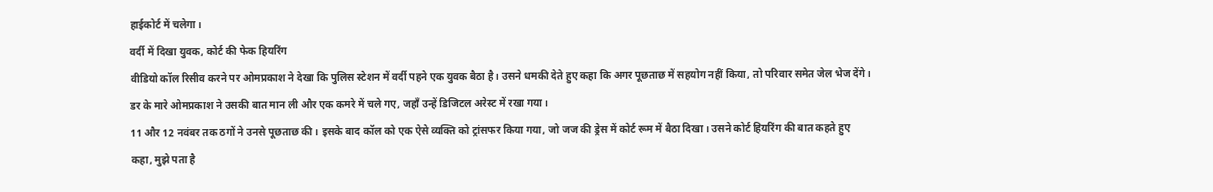हाईकोर्ट में चलेगा।
वर्दी में दिखा युवक, कोर्ट की फेक हियरिंग
वीडियो कॉल रिसीव करने पर ओमप्रकाश ने देखा कि पुलिस स्टेशन में वर्दी पहने एक युवक बैठा है। उसने धमकी देते हुए कहा कि अगर पूछताछ में सहयोग नहीं किया, तो परिवार समेत जेल भेज देंगे। डर के मारे ओमप्रकाश ने उसकी बात मान ली और एक कमरे में चले गए, जहाँ उन्हें डिजिटल अरेस्ट में रखा गया।
11 और 12 नवंबर तक ठगों ने उनसे पूछताछ की। इसके बाद कॉल को एक ऐसे व्यक्ति को ट्रांसफर किया गया, जो जज की ड्रेस में कोर्ट रूम में बैठा दिखा। उसने कोर्ट हियरिंग की बात कहते हुए कहा, मुझे पता है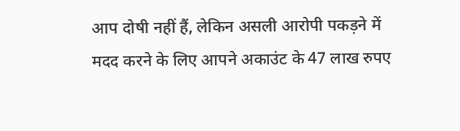आप दोषी नहीं हैं, लेकिन असली आरोपी पकड़ने में मदद करने के लिए आपने अकाउंट के 47 लाख रुपए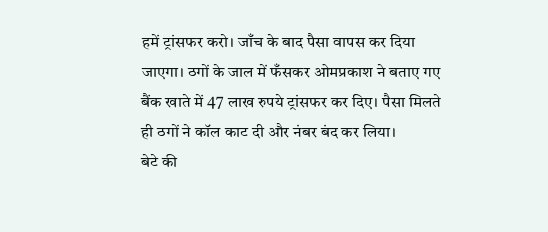हमें ट्रांसफर करो। जाँच के बाद पैसा वापस कर दिया जाएगा। ठगों के जाल में फँसकर ओमप्रकाश ने बताए गए बैंक खाते में 47 लाख रुपये ट्रांसफर कर दिए। पैसा मिलते ही ठगों ने कॉल काट दी और नंबर बंद कर लिया।
बेटे की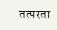तत्परता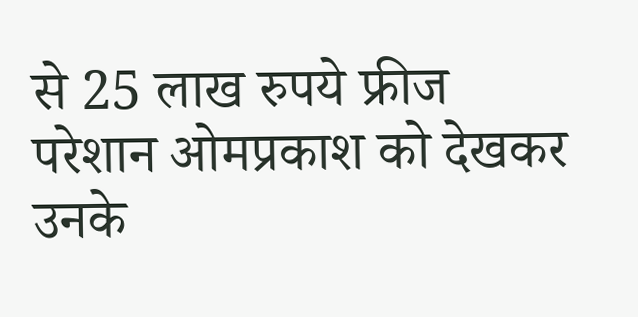से 25 लाख रुपये फ्रीज
परेशान ओमप्रकाश को देखकर उनके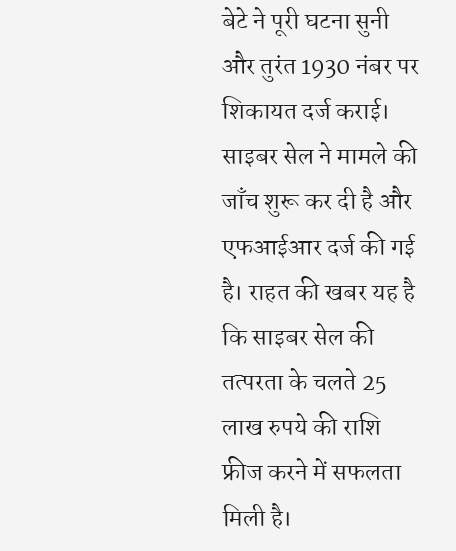बेटे ने पूरी घटना सुनी और तुरंत 1930 नंबर पर शिकायत दर्ज कराई। साइबर सेल ने मामले की जाँच शुरू कर दी है और एफआईआर दर्ज की गई है। राहत की खबर यह है कि साइबर सेल की तत्परता के चलते 25 लाख रुपये की राशि फ्रीज करने में सफलता मिली है।